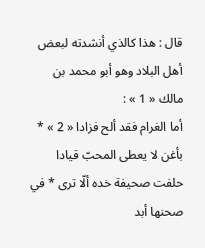قال : هذا كالذي أنشدته لبعض أهل البلاد وهو أبو محمد بن مالك « 1 » :
أما الغرام فقد ألح فزادا « 2 » * بأغن لا يعطى المحبّ قيادا
حلفت صحيفة خده ألّا ترى * في صحنها أبد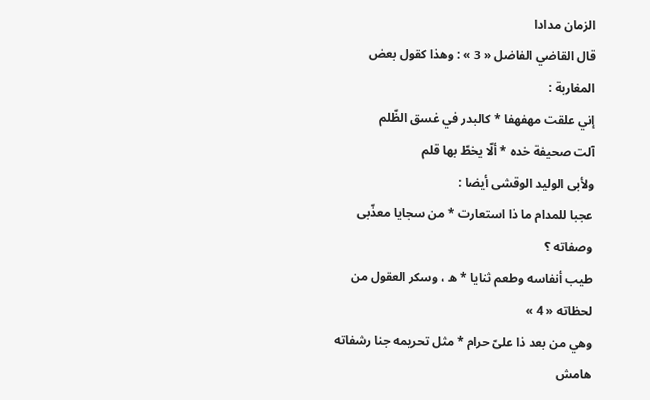الزمان مدادا
قال القاضي الفاضل « 3 » : وهذا كقول بعض المغاربة :
إني علقت مهفهفا * كالبدر في غسق الظّلم
آلت صحيفة خده * ألّا يخطّ بها قلم
ولأبى الوليد الوقشى أيضا :
عجبا للمدام ما ذا استعارت * من سجايا معذّبى وصفاته ؟
طيب أنفاسه وطعم ثنايا * ه ، وسكر العقول من لحظاته « 4 »
وهي من بعد ذا علىّ حرام * مثل تحريمه جنا رشفاته
هامش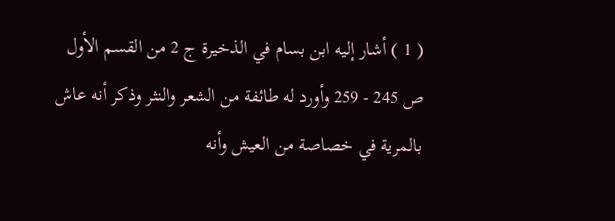( 1 ) أشار إليه ابن بسام في الذخيرة ج 2 من القسم الأول ص 245 - 259 وأورد له طائفة من الشعر والنثر وذكر أنه عاش بالمرية في خصاصة من العيش وأنه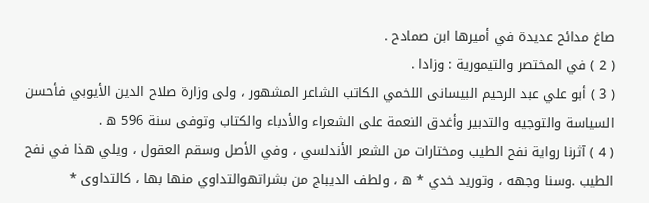صاغ مدائح عديدة في أميرها ابن صمادح .
( 2 ) في المختصر والتيمورية : وزادا .
( 3 ) أبو علي عبد الرحيم البيسانى اللخمي الكاتب الشاعر المشهور ، ولى وزارة صلاح الدين الأيوبي فأحسن السياسة والتوجيه والتدبير وأغدق النعمة على الشعراء والأدباء والكتاب وتوفى سنة 596 ه .
( 4 ) آثرنا رواية نفح الطيب ومختارات من الشعر الأندلسي ، وفي الأصل وسقم العقول ، ويلي هذا في نفح الطيب .وسنا وجهه ، وتوريد خدي * ه ، ولطف الديباج من بشراتهوالتداوي منها بها ، كالتداوى *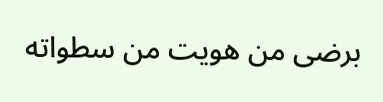برضى من هويت من سطواته